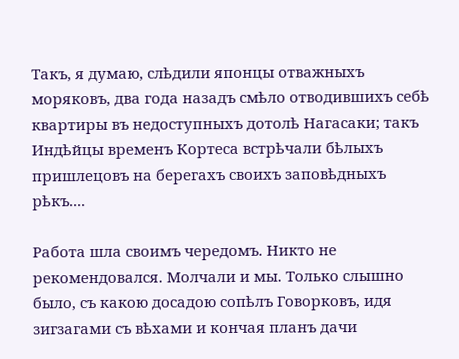Такъ, я думаю, слѣдили японцы отважныхъ моряковъ, два года назадъ смѣло отводившихъ себѣ квартиры въ недоступныхъ дотолѣ Нагасаки; такъ Индѣйцы временъ Кортеса встрѣчали бѣлыхъ пришлецовъ на берегахъ своихъ заповѣдныхъ рѣкъ....

Работа шла своимъ чередомъ. Никто не рекомендовался. Молчали и мы. Только слышно было, съ какою досадою сопѣлъ Говорковъ, идя зигзагами съ вѣхами и кончая планъ дачи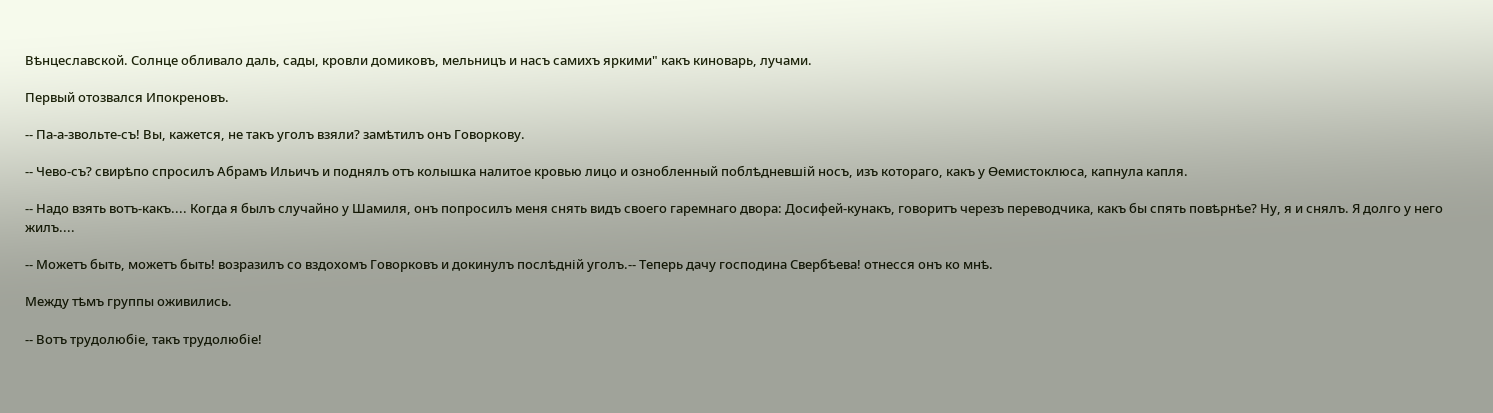Вѣнцеславской. Солнце обливало даль, сады, кровли домиковъ, мельницъ и насъ самихъ яркими" какъ киноварь, лучами.

Первый отозвался Ипокреновъ.

-- Па-а-звольте-съ! Вы, кажется, не такъ уголъ взяли? замѣтилъ онъ Говоркову.

-- Чево-съ? свирѣпо спросилъ Абрамъ Ильичъ и поднялъ отъ колышка налитое кровью лицо и ознобленный поблѣдневшій носъ, изъ котораго, какъ у Ѳемистоклюса, капнула капля.

-- Надо взять вотъ-какъ.... Когда я былъ случайно у Шамиля, онъ попросилъ меня снять видъ своего гаремнаго двора: Досифей-кунакъ, говоритъ черезъ переводчика, какъ бы спять повѣрнѣе? Ну, я и снялъ. Я долго у него жилъ....

-- Можетъ быть, можетъ быть! возразилъ со вздохомъ Говорковъ и докинулъ послѣдній уголъ.-- Теперь дачу господина Свербѣева! отнесся онъ ко мнѣ.

Между тѣмъ группы оживились.

-- Вотъ трудолюбіе, такъ трудолюбіе!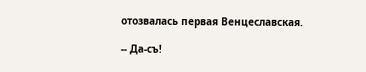отозвалась первая Венцеславская.

-- Да-съ!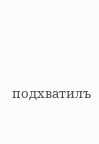подхватилъ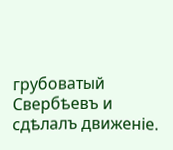грубоватый Свербѣевъ и сдѣлалъ движеніе.